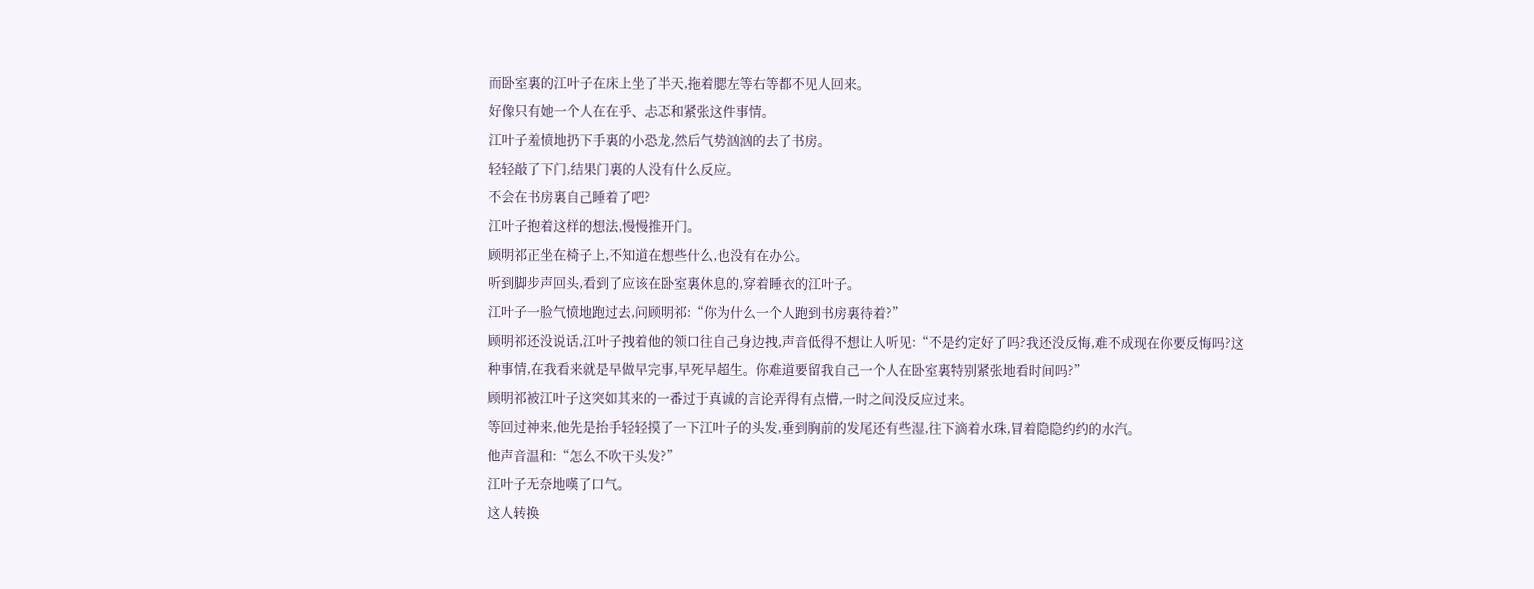而卧室裏的江叶子在床上坐了半天,拖着腮左等右等都不见人回来。
好像只有她一个人在在乎、忐忑和紧张这件事情。
江叶子羞愤地扔下手裏的小恐龙,然后气势汹汹的去了书房。
轻轻敲了下门,结果门裏的人没有什么反应。
不会在书房裏自己睡着了吧?
江叶子抱着这样的想法,慢慢推开门。
顾明祁正坐在椅子上,不知道在想些什么,也没有在办公。
听到脚步声回头,看到了应该在卧室裏休息的,穿着睡衣的江叶子。
江叶子一脸气愤地跑过去,问顾明祁:“你为什么一个人跑到书房裏待着?”
顾明祁还没说话,江叶子拽着他的领口往自己身边拽,声音低得不想让人听见:“不是约定好了吗?我还没反悔,难不成现在你要反悔吗?这种事情,在我看来就是早做早完事,早死早超生。你难道要留我自己一个人在卧室裏特别紧张地看时间吗?”
顾明祁被江叶子这突如其来的一番过于真诚的言论弄得有点懵,一时之间没反应过来。
等回过神来,他先是抬手轻轻摸了一下江叶子的头发,垂到胸前的发尾还有些湿,往下滴着水珠,冒着隐隐约约的水汽。
他声音温和:“怎么不吹干头发?”
江叶子无奈地嘆了口气。
这人转换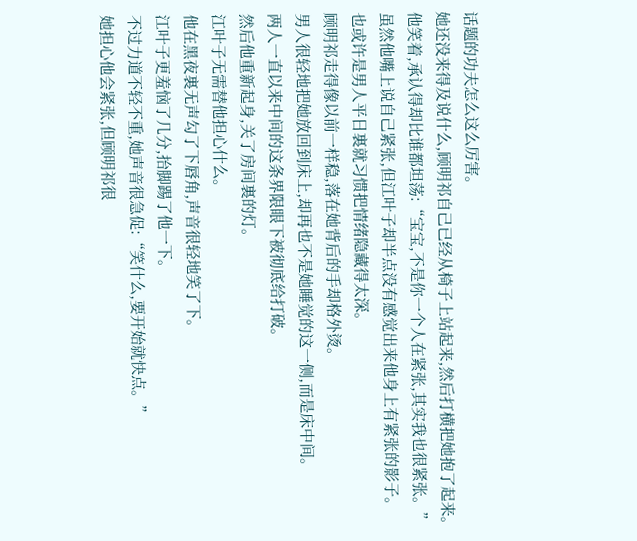话题的功夫怎么这么厉害。
她还没来得及说什么,顾明祁自己已经从椅子上站起来,然后打横把她抱了起来。
他笑着,承认得却比谁都坦荡:“宝宝,不是你一个人在紧张,其实我也很紧张。”
虽然他嘴上说自己紧张,但江叶子却半点没有感觉出来他身上有紧张的影子。
也或许是男人平日裏就习惯把情绪隐藏得太深。
顾明祁走得像以前一样稳,落在她背后的手却格外烫。
男人很轻地把她放回到床上,却再也不是她睡觉的这一侧,而是床中间。
两人一直以来中间的这条界限眼下被彻底给打破。
然后他重新起身,关了房间裏的灯。
江叶子无需替他担心什么。
他在黑夜裏无声勾了下唇角,声音很轻地笑了下。
江叶子更羞恼了几分,抬脚踢了他一下。
不过力道不轻不重,她声音很急促:“笑什么,要开始就快点。”
她担心他会紧张,但顾明祁很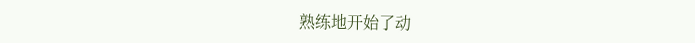熟练地开始了动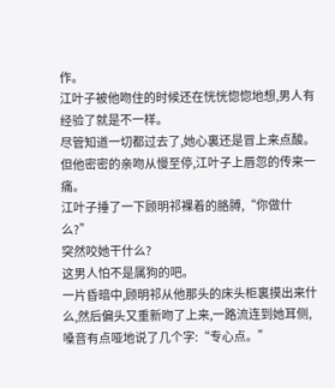作。
江叶子被他吻住的时候还在恍恍惚惚地想,男人有经验了就是不一样。
尽管知道一切都过去了,她心裏还是冒上来点酸。
但他密密的亲吻从慢至停,江叶子上唇忽的传来一痛。
江叶子捶了一下顾明祁裸着的胳膊,“你做什么?”
突然咬她干什么?
这男人怕不是属狗的吧。
一片昏暗中,顾明祁从他那头的床头柜裏摸出来什么,然后偏头又重新吻了上来,一路流连到她耳侧,嗓音有点哑地说了几个字:“专心点。”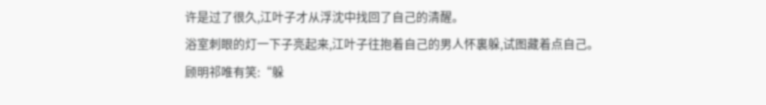许是过了很久,江叶子才从浮沈中找回了自己的清醒。
浴室刺眼的灯一下子亮起来,江叶子往抱着自己的男人怀裏躲,试图藏着点自己。
顾明祁唯有笑:“躲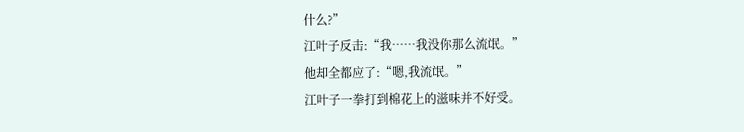什么?”
江叶子反击:“我……我没你那么流氓。”
他却全都应了:“嗯,我流氓。”
江叶子一拳打到棉花上的滋味并不好受。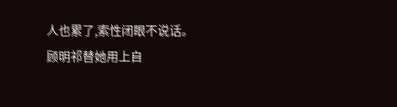人也累了,索性闭眼不说话。
顾明祁替她用上自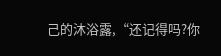己的沐浴露,“还记得吗?你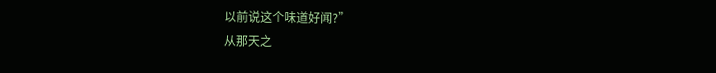以前说这个味道好闻?”
从那天之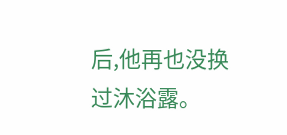后,他再也没换过沐浴露。